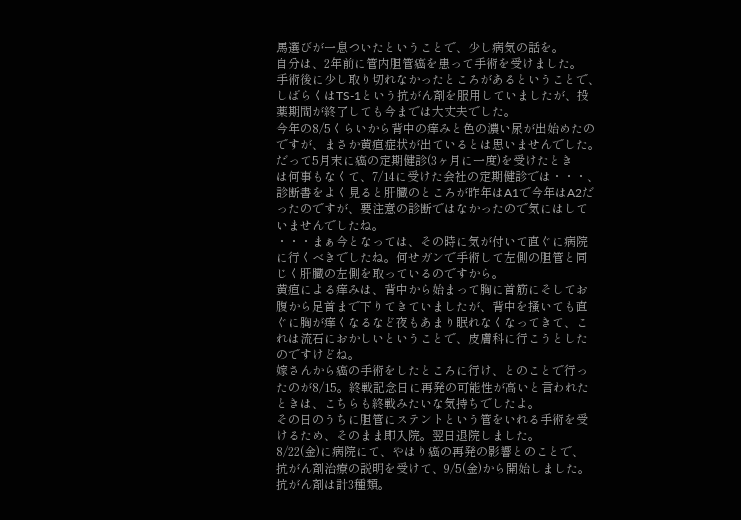馬選びが一息ついたということで、少し病気の話を。
自分は、2年前に管内胆管癌を患って手術を受けました。
手術後に少し取り切れなかったところがあるということで、
しばらくはTS-1という抗がん剤を服用していましたが、投
薬期間が終了しても今までは大丈夫でした。
今年の8/5くらいから背中の痒みと色の濃い尿が出始めたの
ですが、まさか黄疸症状が出ているとは思いませんでした。
だって5月末に癌の定期健診(3ヶ月に一度)を受けたとき
は何事もなくて、7/14に受けた会社の定期健診では・・・、
診断書をよく見ると肝臓のところが昨年はA1で今年はA2だ
ったのですが、要注意の診断ではなかったので気にはして
いませんでしたね。
・・・まぁ今となっては、その時に気が付いて直ぐに病院
に行くべきでしたね。何せガンで手術して左側の胆管と同
じく肝臓の左側を取っているのですから。
黄疸による痒みは、背中から始まって胸に首筋にそしてお
腹から足首まで下りてきていましたが、背中を掻いても直
ぐに胸が痒くなるなど夜もあまり眠れなくなってきて、こ
れは流石におかしいということで、皮膚科に行こうとした
のですけどね。
嫁さんから癌の手術をしたところに行け、とのことで行っ
たのが8/15。終戦記念日に再発の可能性が高いと言われた
ときは、こちらも終戦みたいな気持ちでしたよ。
その日のうちに胆管にステントという管をいれる手術を受
けるため、そのまま即入院。翌日退院しました。
8/22(金)に病院にて、やはり癌の再発の影響とのことで、
抗がん剤治療の説明を受けて、9/5(金)から開始しました。
抗がん剤は計3種類。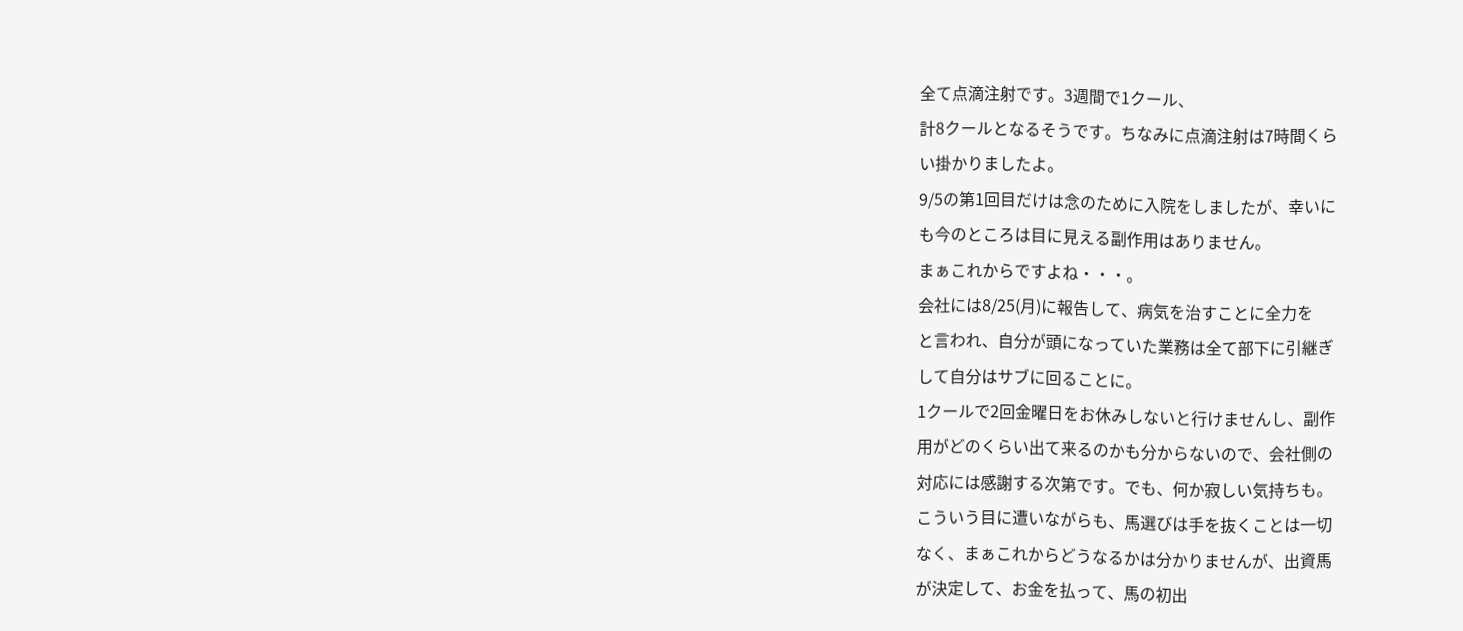全て点滴注射です。3週間で1クール、
計8クールとなるそうです。ちなみに点滴注射は7時間くら
い掛かりましたよ。
9/5の第1回目だけは念のために入院をしましたが、幸いに
も今のところは目に見える副作用はありません。
まぁこれからですよね・・・。
会社には8/25(月)に報告して、病気を治すことに全力を
と言われ、自分が頭になっていた業務は全て部下に引継ぎ
して自分はサブに回ることに。
1クールで2回金曜日をお休みしないと行けませんし、副作
用がどのくらい出て来るのかも分からないので、会社側の
対応には感謝する次第です。でも、何か寂しい気持ちも。
こういう目に遭いながらも、馬選びは手を抜くことは一切
なく、まぁこれからどうなるかは分かりませんが、出資馬
が決定して、お金を払って、馬の初出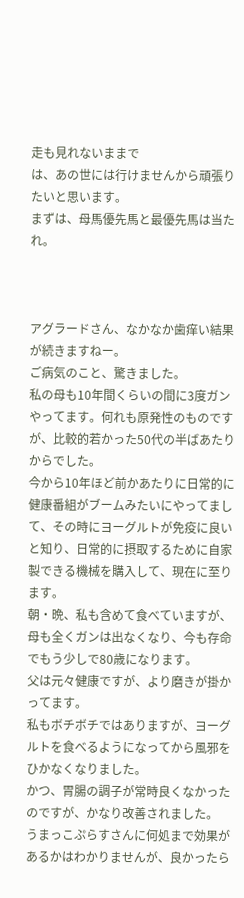走も見れないままで
は、あの世には行けませんから頑張りたいと思います。
まずは、母馬優先馬と最優先馬は当たれ。



アグラードさん、なかなか歯痒い結果が続きますねー。
ご病気のこと、驚きました。
私の母も10年間くらいの間に3度ガンやってます。何れも原発性のものですが、比較的若かった50代の半ばあたりからでした。
今から10年ほど前かあたりに日常的に健康番組がブームみたいにやってまして、その時にヨーグルトが免疫に良いと知り、日常的に摂取するために自家製できる機械を購入して、現在に至ります。
朝・晩、私も含めて食べていますが、母も全くガンは出なくなり、今も存命でもう少しで80歳になります。
父は元々健康ですが、より磨きが掛かってます。
私もボチボチではありますが、ヨーグルトを食べるようになってから風邪をひかなくなりました。
かつ、胃腸の調子が常時良くなかったのですが、かなり改善されました。
うまっこぷらすさんに何処まで効果があるかはわかりませんが、良かったら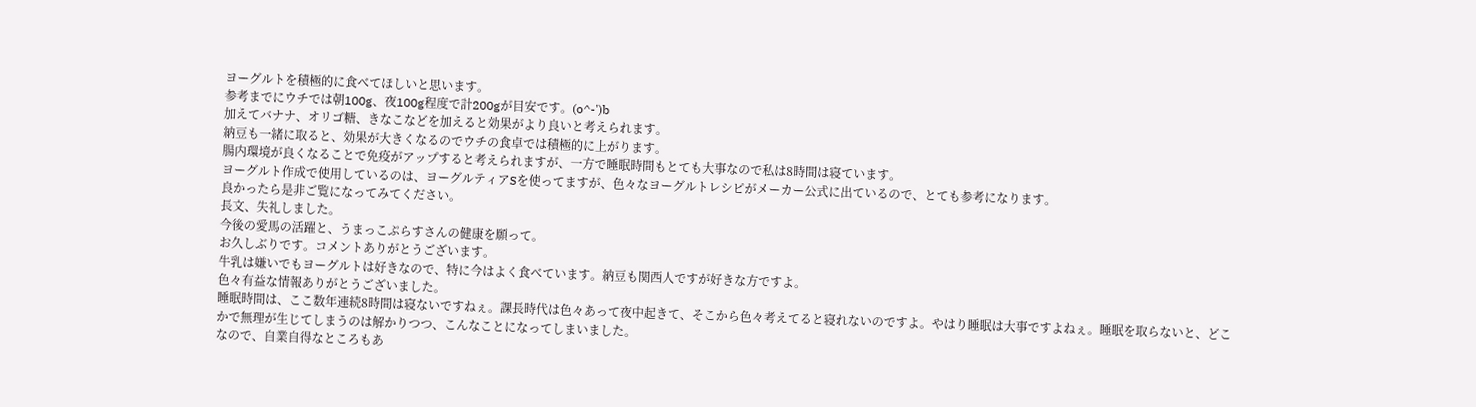ヨーグルトを積極的に食べてほしいと思います。
参考までにウチでは朝100g、夜100g程度で計200gが目安です。(o^-')b
加えてバナナ、オリゴ糖、きなこなどを加えると効果がより良いと考えられます。
納豆も一緒に取ると、効果が大きくなるのでウチの食卓では積極的に上がります。
腸内環境が良くなることで免疫がアップすると考えられますが、一方で睡眠時間もとても大事なので私は8時間は寝ています。
ヨーグルト作成で使用しているのは、ヨーグルティアSを使ってますが、色々なヨーグルトレシピがメーカー公式に出ているので、とても参考になります。
良かったら是非ご覧になってみてください。
長文、失礼しました。
今後の愛馬の活躍と、うまっこぷらすさんの健康を願って。
お久しぶりです。コメントありがとうございます。
牛乳は嫌いでもヨーグルトは好きなので、特に今はよく食べています。納豆も関西人ですが好きな方ですよ。
色々有益な情報ありがとうございました。
睡眠時間は、ここ数年連続8時間は寝ないですねぇ。課長時代は色々あって夜中起きて、そこから色々考えてると寝れないのですよ。やはり睡眠は大事ですよねぇ。睡眠を取らないと、どこかで無理が生じてしまうのは解かりつつ、こんなことになってしまいました。
なので、自業自得なところもあ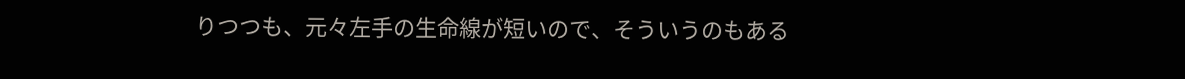りつつも、元々左手の生命線が短いので、そういうのもある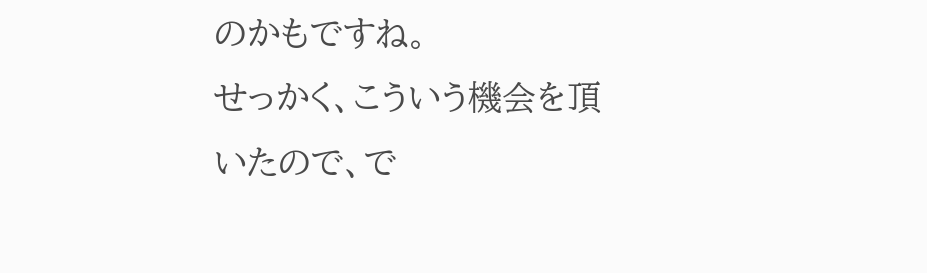のかもですね。
せっかく、こういう機会を頂いたので、で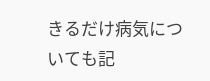きるだけ病気についても記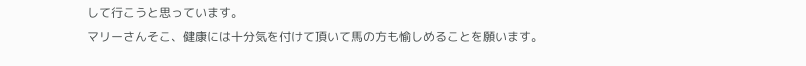して行こうと思っています。
マリーさんそこ、健康には十分気を付けて頂いて馬の方も愉しめることを願います。